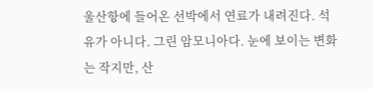울산항에 들어온 선박에서 연료가 내려진다. 석유가 아니다. 그린 암모니아다. 눈에 보이는 변화는 작지만, 산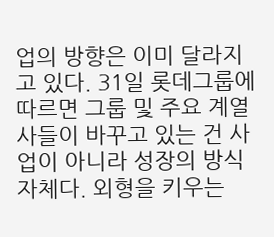업의 방향은 이미 달라지고 있다. 31일 롯데그룹에 따르면 그룹 및 주요 계열사들이 바꾸고 있는 건 사업이 아니라 성장의 방식 자체다. 외형을 키우는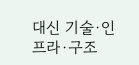대신 기술·인프라·구조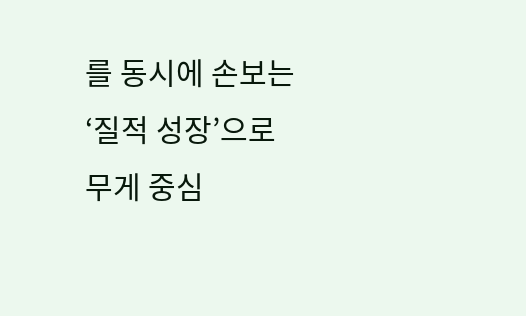를 동시에 손보는 ‘질적 성장’으로 무게 중심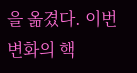을 옮겼다. 이번 변화의 핵